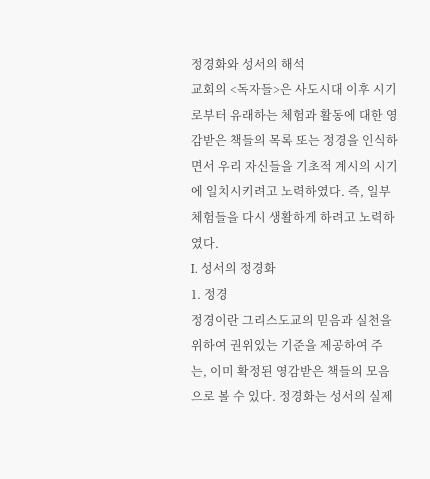정경화와 성서의 해석
교회의 <독자들>은 사도시대 이후 시기로부터 유래하는 체험과 활동에 대한 영감받은 책들의 목록 또는 정경을 인식하면서 우리 자신들을 기초적 계시의 시기에 일치시키려고 노력하였다. 즉, 일부 체험들을 다시 생활하게 하려고 노력하였다.
I. 성서의 정경화
1. 정경
정경이란 그리스도교의 믿음과 실천을 위하여 권위있는 기준을 제공하여 주는, 이미 확정된 영감받은 책들의 모음으로 볼 수 있다. 정경화는 성서의 실제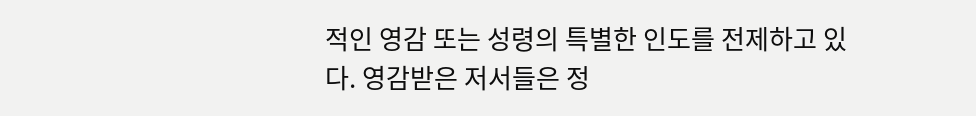적인 영감 또는 성령의 특별한 인도를 전제하고 있다. 영감받은 저서들은 정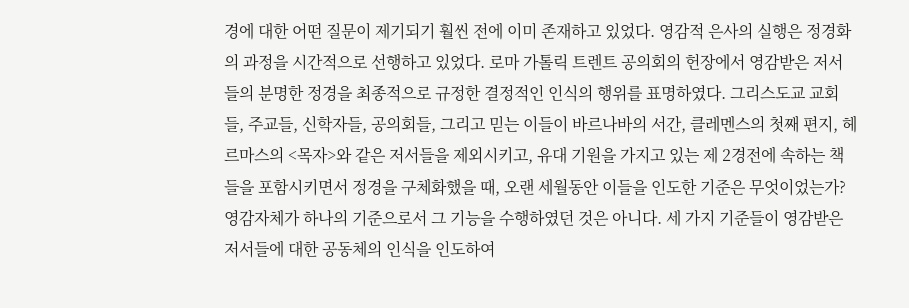경에 대한 어떤 질문이 제기되기 훨씬 전에 이미 존재하고 있었다. 영감적 은사의 실행은 정경화의 과정을 시간적으로 선행하고 있었다. 로마 가톨릭 트렌트 공의회의 헌장에서 영감받은 저서들의 분명한 정경을 최종적으로 규정한 결정적인 인식의 행위를 표명하였다. 그리스도교 교회들, 주교들, 신학자들, 공의회들, 그리고 믿는 이들이 바르나바의 서간, 클레멘스의 첫째 편지, 헤르마스의 <목자>와 같은 저서들을 제외시키고, 유대 기원을 가지고 있는 제 2경전에 속하는 책들을 포함시키면서 정경을 구체화했을 때, 오랜 세월동안 이들을 인도한 기준은 무엇이었는가?
영감자체가 하나의 기준으로서 그 기능을 수행하였던 것은 아니다. 세 가지 기준들이 영감받은 저서들에 대한 공동체의 인식을 인도하여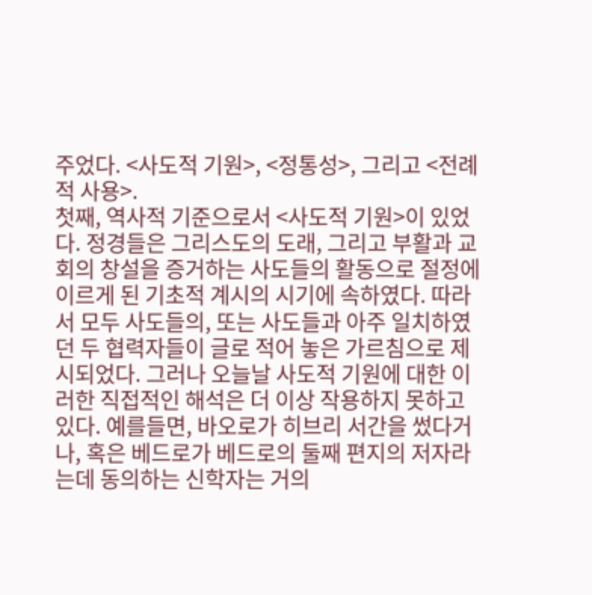주었다. <사도적 기원>, <정통성>, 그리고 <전례적 사용>.
첫째, 역사적 기준으로서 <사도적 기원>이 있었다. 정경들은 그리스도의 도래, 그리고 부활과 교회의 창설을 증거하는 사도들의 활동으로 절정에 이르게 된 기초적 계시의 시기에 속하였다. 따라서 모두 사도들의, 또는 사도들과 아주 일치하였던 두 협력자들이 글로 적어 놓은 가르침으로 제시되었다. 그러나 오늘날 사도적 기원에 대한 이러한 직접적인 해석은 더 이상 작용하지 못하고 있다. 예를들면, 바오로가 히브리 서간을 썼다거나, 혹은 베드로가 베드로의 둘째 편지의 저자라는데 동의하는 신학자는 거의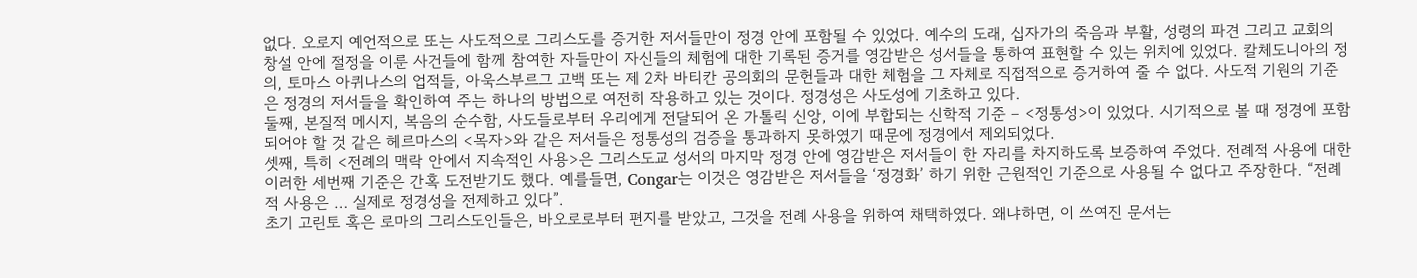없다. 오로지 예언적으로 또는 사도적으로 그리스도를 증거한 저서들만이 정경 안에 포함될 수 있었다. 예수의 도래, 십자가의 죽음과 부활, 성령의 파견 그리고 교회의 창설 안에 절정을 이룬 사건들에 함께 참여한 자들만이 자신들의 체험에 대한 기록된 증거를 영감받은 성서들을 통하여 표현할 수 있는 위치에 있었다. 칼체도니아의 정의, 토마스 아퀴나스의 업적들, 아욱스부르그 고백 또는 제 2차 바티칸 공의회의 문헌들과 대한 체험을 그 자체로 직접적으로 증거하여 줄 수 없다. 사도적 기원의 기준은 정경의 저서들을 확인하여 주는 하나의 방법으로 여전히 작용하고 있는 것이다. 정경성은 사도성에 기초하고 있다.
둘째, 본질적 메시지, 복음의 순수함, 사도들로부터 우리에게 전달되어 온 가톨릭 신앙, 이에 부합되는 신학적 기준 – <정통성>이 있었다. 시기적으로 볼 때 정경에 포함되어야 할 것 같은 헤르마스의 <목자>와 같은 저서들은 정통성의 검증을 통과하지 못하였기 때문에 정경에서 제외되었다.
셋째, 특히 <전례의 맥락 안에서 지속적인 사용>은 그리스도교 성서의 마지막 정경 안에 영감받은 저서들이 한 자리를 차지하도록 보증하여 주었다. 전례적 사용에 대한 이러한 세번째 기준은 간혹 도전받기도 했다. 예를들면, Congar는 이것은 영감받은 저서들을 ‘정경화’ 하기 위한 근원적인 기준으로 사용될 수 없다고 주장한다. “전례적 사용은 … 실제로 정경성을 전제하고 있다”.
초기 고린토 혹은 로마의 그리스도인들은, 바오로로부터 편지를 받았고, 그것을 전례 사용을 위하여 채택하였다. 왜냐하면, 이 쓰여진 문서는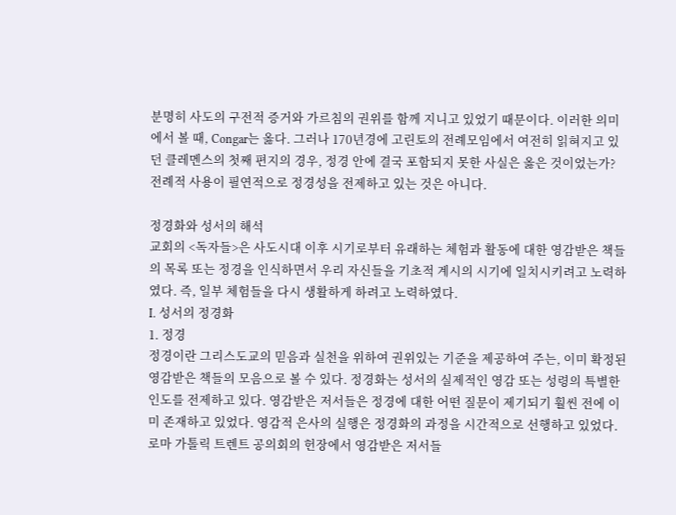분명히 사도의 구전적 증거와 가르침의 권위를 함께 지니고 있었기 때문이다. 이러한 의미에서 볼 때, Congar는 옳다. 그러나 170년경에 고린토의 전례모임에서 여전히 읽혀지고 있던 클레멘스의 첫째 편지의 경우, 정경 안에 결국 포함되지 못한 사실은 옳은 것이었는가? 전례적 사용이 필연적으로 정경성을 전제하고 있는 것은 아니다.

정경화와 성서의 해석
교회의 <독자들>은 사도시대 이후 시기로부터 유래하는 체험과 활동에 대한 영감받은 책들의 목록 또는 정경을 인식하면서 우리 자신들을 기초적 계시의 시기에 일치시키려고 노력하였다. 즉, 일부 체험들을 다시 생활하게 하려고 노력하였다.
I. 성서의 정경화
1. 정경
정경이란 그리스도교의 믿음과 실천을 위하여 권위있는 기준을 제공하여 주는, 이미 확정된 영감받은 책들의 모음으로 볼 수 있다. 정경화는 성서의 실제적인 영감 또는 성령의 특별한 인도를 전제하고 있다. 영감받은 저서들은 정경에 대한 어떤 질문이 제기되기 훨씬 전에 이미 존재하고 있었다. 영감적 은사의 실행은 정경화의 과정을 시간적으로 선행하고 있었다. 로마 가톨릭 트렌트 공의회의 헌장에서 영감받은 저서들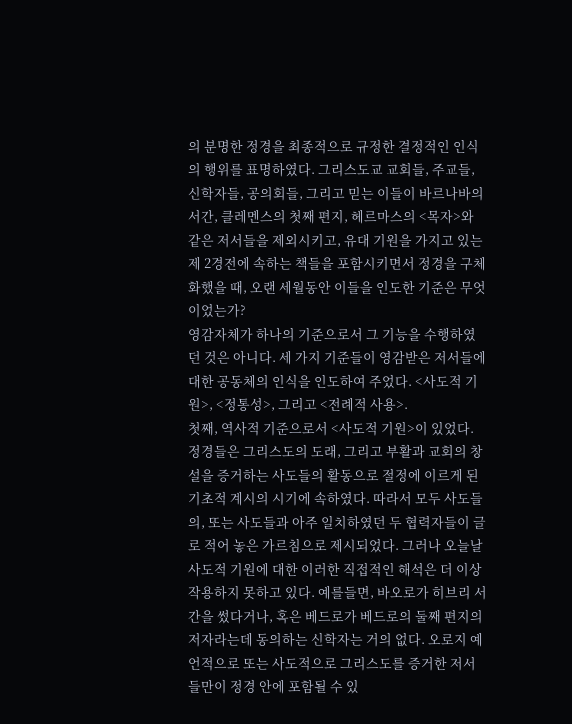의 분명한 정경을 최종적으로 규정한 결정적인 인식의 행위를 표명하였다. 그리스도교 교회들, 주교들, 신학자들, 공의회들, 그리고 믿는 이들이 바르나바의 서간, 클레멘스의 첫째 편지, 헤르마스의 <목자>와 같은 저서들을 제외시키고, 유대 기원을 가지고 있는 제 2경전에 속하는 책들을 포함시키면서 정경을 구체화했을 때, 오랜 세월동안 이들을 인도한 기준은 무엇이었는가?
영감자체가 하나의 기준으로서 그 기능을 수행하였던 것은 아니다. 세 가지 기준들이 영감받은 저서들에 대한 공동체의 인식을 인도하여 주었다. <사도적 기원>, <정통성>, 그리고 <전례적 사용>.
첫째, 역사적 기준으로서 <사도적 기원>이 있었다. 정경들은 그리스도의 도래, 그리고 부활과 교회의 창설을 증거하는 사도들의 활동으로 절정에 이르게 된 기초적 계시의 시기에 속하였다. 따라서 모두 사도들의, 또는 사도들과 아주 일치하였던 두 협력자들이 글로 적어 놓은 가르침으로 제시되었다. 그러나 오늘날 사도적 기원에 대한 이러한 직접적인 해석은 더 이상 작용하지 못하고 있다. 예를들면, 바오로가 히브리 서간을 썼다거나, 혹은 베드로가 베드로의 둘째 편지의 저자라는데 동의하는 신학자는 거의 없다. 오로지 예언적으로 또는 사도적으로 그리스도를 증거한 저서들만이 정경 안에 포함될 수 있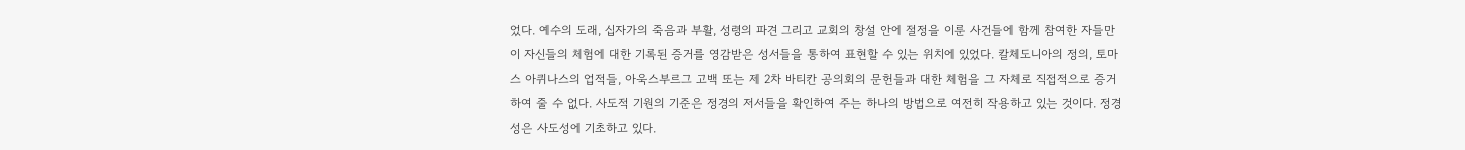었다. 예수의 도래, 십자가의 죽음과 부활, 성령의 파견 그리고 교회의 창설 안에 절정을 이룬 사건들에 함께 참여한 자들만이 자신들의 체험에 대한 기록된 증거를 영감받은 성서들을 통하여 표현할 수 있는 위치에 있었다. 칼체도니아의 정의, 토마스 아퀴나스의 업적들, 아욱스부르그 고백 또는 제 2차 바티칸 공의회의 문헌들과 대한 체험을 그 자체로 직접적으로 증거하여 줄 수 없다. 사도적 기원의 기준은 정경의 저서들을 확인하여 주는 하나의 방법으로 여전히 작용하고 있는 것이다. 정경성은 사도성에 기초하고 있다.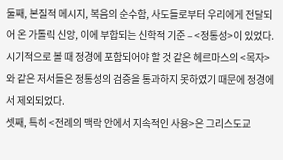둘째, 본질적 메시지, 복음의 순수함, 사도들로부터 우리에게 전달되어 온 가톨릭 신앙, 이에 부합되는 신학적 기준 – <정통성>이 있었다. 시기적으로 볼 때 정경에 포함되어야 할 것 같은 헤르마스의 <목자>와 같은 저서들은 정통성의 검증을 통과하지 못하였기 때문에 정경에서 제외되었다.
셋째, 특히 <전례의 맥락 안에서 지속적인 사용>은 그리스도교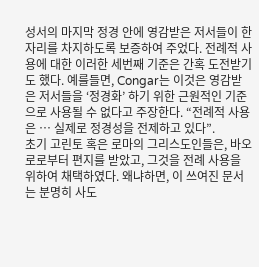성서의 마지막 정경 안에 영감받은 저서들이 한 자리를 차지하도록 보증하여 주었다. 전례적 사용에 대한 이러한 세번째 기준은 간혹 도전받기도 했다. 예를들면, Congar는 이것은 영감받은 저서들을 ‘정경화’ 하기 위한 근원적인 기준으로 사용될 수 없다고 주장한다. “전례적 사용은 … 실제로 정경성을 전제하고 있다”.
초기 고린토 혹은 로마의 그리스도인들은, 바오로로부터 편지를 받았고, 그것을 전례 사용을 위하여 채택하였다. 왜냐하면, 이 쓰여진 문서는 분명히 사도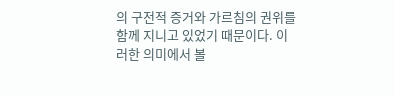의 구전적 증거와 가르침의 권위를 함께 지니고 있었기 때문이다. 이러한 의미에서 볼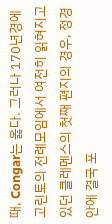때, Congar는 옳다. 그러나 170년경에 고린토의 전례모임에서 여전히 읽혀지고 있던 클레멘스의 첫째 편지의 경우, 정경 안에 결국 포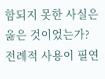함되지 못한 사실은 옳은 것이었는가? 전례적 사용이 필연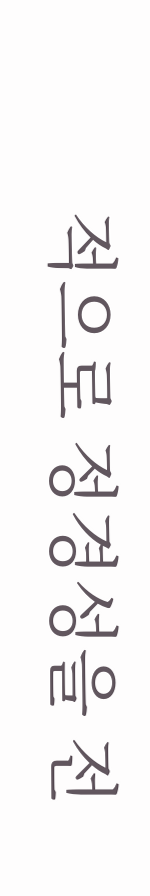적으로 정경성을 전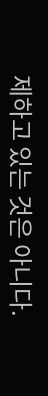제하고 있는 것은 아니다.